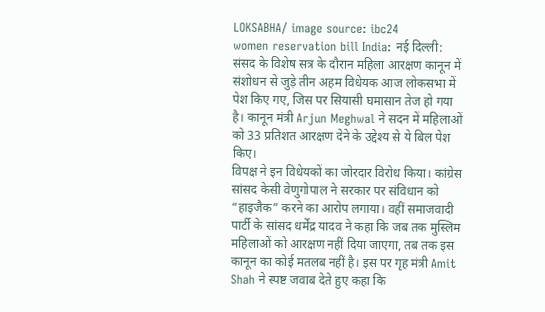LOKSABHA/ image source: ibc24
women reservation bill India: नई दिल्ली: संसद के विशेष सत्र के दौरान महिला आरक्षण कानून में संशोधन से जुड़े तीन अहम विधेयक आज लोकसभा में पेश किए गए, जिस पर सियासी घमासान तेज हो गया है। कानून मंत्री Arjun Meghwal ने सदन में महिलाओं को 33 प्रतिशत आरक्षण देने के उद्देश्य से ये बिल पेश किए।
विपक्ष ने इन विधेयकों का जोरदार विरोध किया। कांग्रेस सांसद केसी वेणुगोपाल ने सरकार पर संविधान को “हाइजैक” करने का आरोप लगाया। वहीं समाजवादी पार्टी के सांसद धर्मेंद्र यादव ने कहा कि जब तक मुस्लिम महिलाओं को आरक्षण नहीं दिया जाएगा, तब तक इस कानून का कोई मतलब नहीं है। इस पर गृह मंत्री Amit Shah ने स्पष्ट जवाब देते हुए कहा कि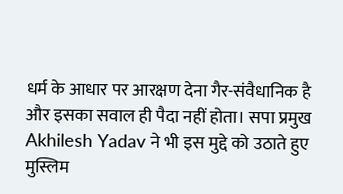धर्म के आधार पर आरक्षण देना गैर-संवैधानिक है और इसका सवाल ही पैदा नहीं होता। सपा प्रमुख Akhilesh Yadav ने भी इस मुद्दे को उठाते हुए मुस्लिम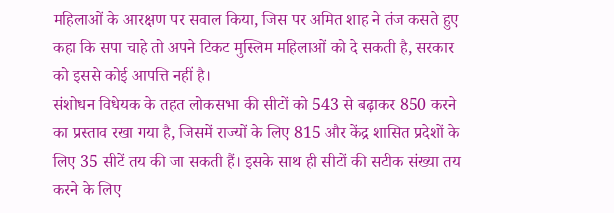महिलाओं के आरक्षण पर सवाल किया, जिस पर अमित शाह ने तंज कसते हुए कहा कि सपा चाहे तो अपने टिकट मुस्लिम महिलाओं को दे सकती है, सरकार को इससे कोई आपत्ति नहीं है।
संशोधन विधेयक के तहत लोकसभा की सीटों को 543 से बढ़ाकर 850 करने का प्रस्ताव रखा गया है, जिसमें राज्यों के लिए 815 और केंद्र शासित प्रदेशों के लिए 35 सीटें तय की जा सकती हैं। इसके साथ ही सीटों की सटीक संख्या तय करने के लिए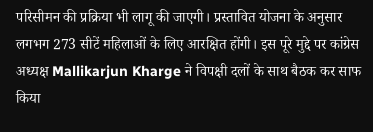परिसीमन की प्रक्रिया भी लागू की जाएगी। प्रस्तावित योजना के अनुसार लगभग 273 सीटें महिलाओं के लिए आरक्षित होंगी। इस पूरे मुद्दे पर कांग्रेस अध्यक्ष Mallikarjun Kharge ने विपक्षी दलों के साथ बैठक कर साफ किया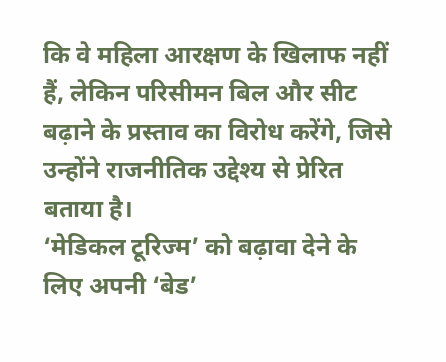कि वे महिला आरक्षण के खिलाफ नहीं हैं, लेकिन परिसीमन बिल और सीट बढ़ाने के प्रस्ताव का विरोध करेंगे, जिसे उन्होंने राजनीतिक उद्देश्य से प्रेरित बताया है।
‘मेडिकल टूरिज्म’ को बढ़ावा देने के लिए अपनी ‘बेड’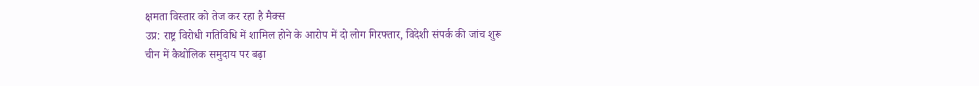क्षमता विस्तार को तेज कर रहा है मैक्स
उप्र: राष्ट्र विरोधी गतिविधि में शामिल होने के आरोप में दो लोग गिरफ्तार, विदेशी संपर्क की जांच शुरू
चीन में कैथोलिक समुदाय पर बढ़ा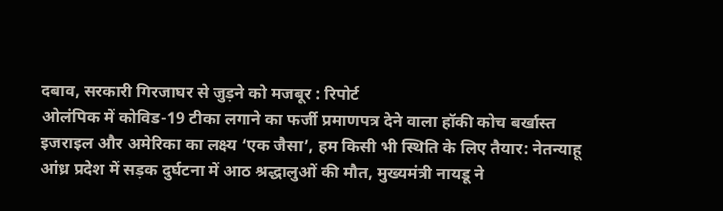दबाव, सरकारी गिरजाघर से जुड़ने को मजबूर : रिपोर्ट
ओलंपिक में कोविड-19 टीका लगाने का फर्जी प्रमाणपत्र देने वाला हॉकी कोच बर्खास्त
इजराइल और अमेरिका का लक्ष्य ‘एक जैसा’, हम किसी भी स्थिति के लिए तैयार: नेतन्याहू
आंध्र प्रदेश में सड़क दुर्घटना में आठ श्रद्धालुओं की मौत, मुख्यमंत्री नायडू ने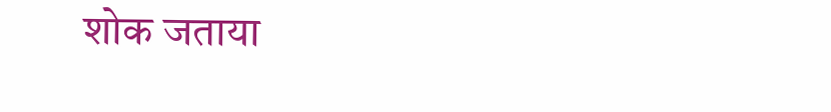शोक जताया